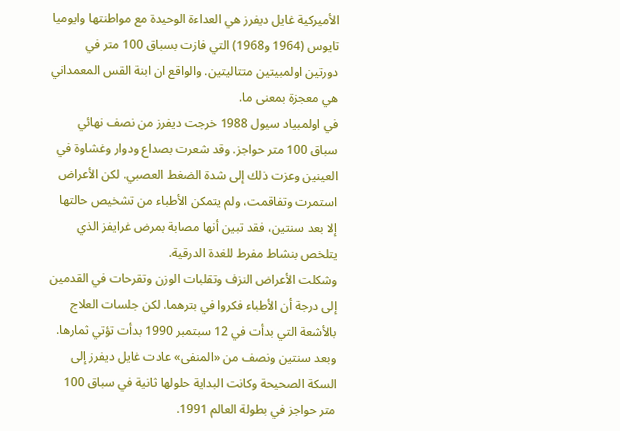الأميركية غايل ديفرز هي العداءة الوحيدة مع مواطنتها وايوميا تايوس (1964 و1968) التي فازت بسباق 100 متر في دورتين اولمبيتين متتاليتين. والواقع ان ابنة القس المعمداني هي معجزة بمعنى ما.
في اولمبياد سيول 1988 خرجت ديفرز من نصف نهائي سباق 100 متر حواجز. وقد شعرت بصداع ودوار وغشاوة في العينين وعزت ذلك إلى شدة الضغط العصبي. لكن الأعراض استمرت وتفاقمت، ولم يتمكن الأطباء من تشخيص حالتها إلا بعد سنتين، فقد تبين أنها مصابة بمرض غرايفز الذي يتلخص بنشاط مفرط للغدة الدرقية.
وشكلت الأعراض النزف وتقلبات الوزن وتقرحات في القدمين إلى درجة أن الأطباء فكروا في بترهما. لكن جلسات العلاج بالأشعة التي بدأت في 12 سبتمبر 1990 بدأت تؤتي ثمارها. وبعد سنتين ونصف من «المنفى» عادت غايل ديفرز إلى السكة الصحيحة وكانت البداية حلولها ثانية في سباق 100 متر حواجز في بطولة العالم 1991.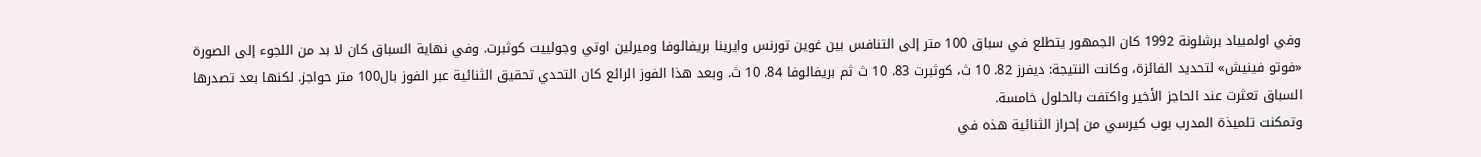وفي اولمبياد برشلونة 1992 كان الجمهور يتطلع في سباق 100 متر إلى التنافس بين غوين تورنس وايرينا بريفالوفا وميرلين اوتي وجولييت كوثبرت. وفي نهاية السباق كان لا بد من اللجوء إلى الصورة «فوتو فينيش» لتحديد الفائزة، وكانت النتيجة: ديفرز 82. 10 ث، كوثبرت 83. 10 ث ثم بريفالوفا 84. 10 ث. وبعد هذا الفوز الرائع كان التحدي تحقيق الثنائية عبر الفوز بال100 متر حواجز. لكنها بعد تصدرها السباق تعثرت عند الحاجز الأخير واكتفت بالحلول خامسة.
وتمكنت تلميذة المدرب بوب كيرسي من إحراز الثنائية هذه في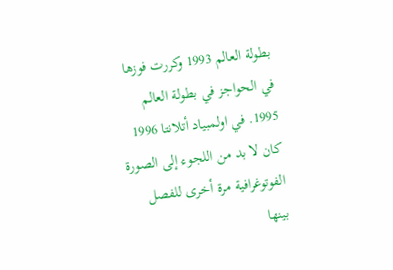بطولة العالم 1993 وكررت فوزها في الحواجز في بطولة العالم 1995. في اولمبياد أتلانتا 1996 كان لا بد من اللجوء إلى الصورة الفوتوغرافية مرة أخرى للفصل بينها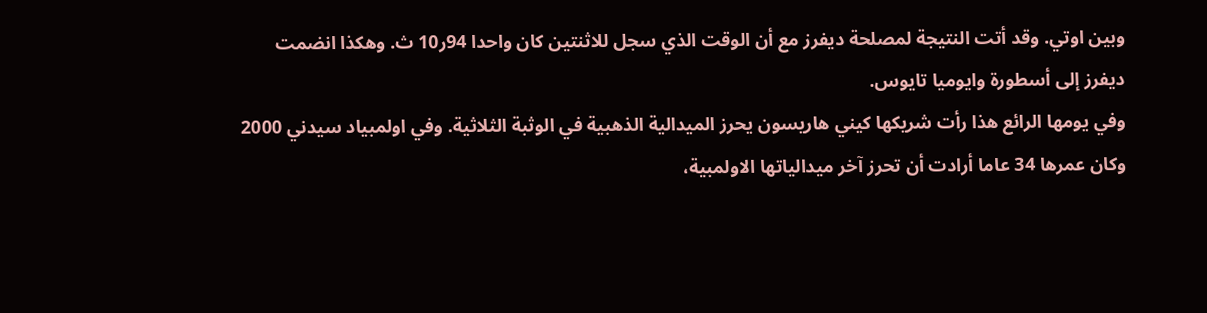وبين اوتي. وقد أتت النتيجة لمصلحة ديفرز مع أن الوقت الذي سجل للاثنتين كان واحدا 94ر10 ث. وهكذا انضمت ديفرز إلى أسطورة وايوميا تايوس.
وفي يومها الرائع هذا رأت شريكها كيني هاريسون يحرز الميدالية الذهبية في الوثبة الثلاثية. وفي اولمبياد سيدني 2000 وكان عمرها 34 عاما أرادت أن تحرز آخر ميدالياتها الاولمبية،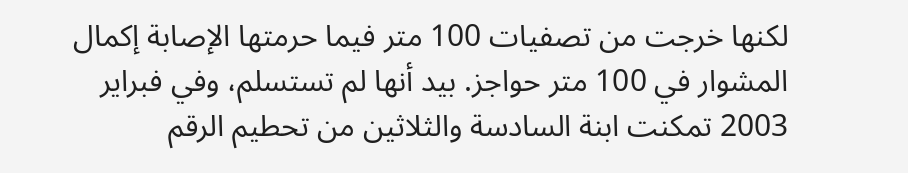لكنها خرجت من تصفيات 100 متر فيما حرمتها الإصابة إكمال المشوار في 100 متر حواجز. بيد أنها لم تستسلم، وفي فبراير 2003 تمكنت ابنة السادسة والثلاثين من تحطيم الرقم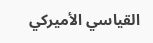القياسي الأميركي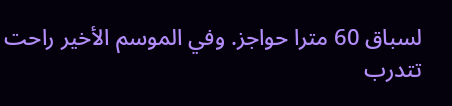لسباق 60 مترا حواجز. وفي الموسم الأخير راحت تتدرب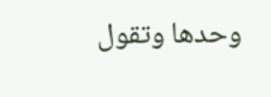وحدها وتقول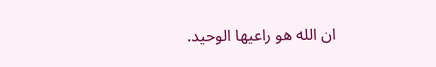ان الله هو راعيها الوحيد.